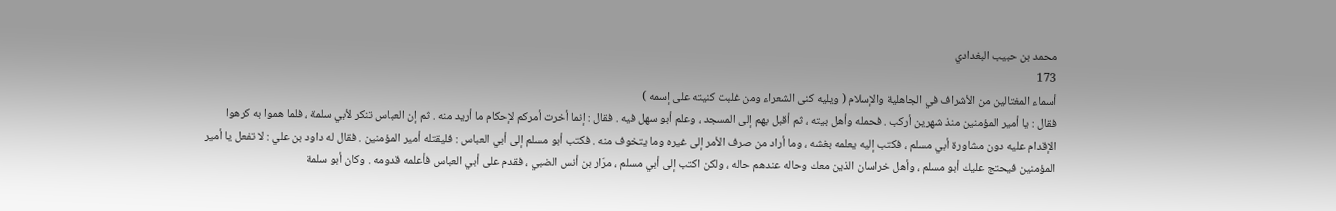محمد بن حبيب البغدادي
173
أسماء المغتالين من الأشراف في الجاهلية والإسلام ( ويليه كنى الشعراء ومن غلبت كنيته على إسمه )
فقال : يا أمير المؤمنين منذ شهرين أركب . فحمله وأهل بيته ، ثم أقبل بهم إلى المسجد ، وعلم أبو سهل فيه . فقال : إنما أخرت أمركم لإحكام ما أريد منه . ثم إن العباس تنكر لأبي سلمة ، فلما هموا به كرهوا الإقدام عليه دون مشاورة أبي مسلم ، فكتب إليه يعلمه بغشه ، وما أراد من صرف الأمر إلى غيره وما يتخوف منه . فكتب أبو مسلم إلى أبي العباس : فليقتله أمير المؤمنين . فقال له داود بن علي : لا تفعل يا أمير المؤمنين فيحتج عليك أبو مسلم ، وأهل خراسان الذين معك وحاله عندهم حاله ، ولكن اكتب إلى أبي مسلم ، مرّار بن أنس الضبي ، فقدم على أبي العباس فأعلمه قدومه . وكان أبو سلمة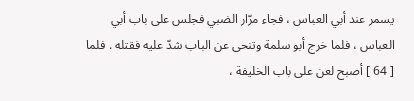يسمر عند أبي العباس ، فجاء مرّار الضبي فجلس على باب أبي العباس ، فلما خرج أبو سلمة وتنحى عن الباب شدّ عليه فقتله . فلما [ 64 ] أصبح لعن على باب الخليفة ،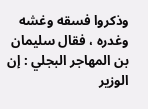وذكروا فسقه وغشه وغدره ، فقال سليمان بن المهاجر البجلي : إن الوزير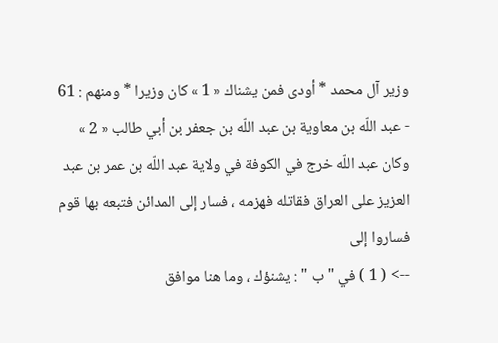وزير آل محمد * أودى فمن يشناك « 1 » كان وزيرا * ومنهم : 61 - عبد اللّه بن معاوية بن عبد اللّه بن جعفر بن أبي طالب « 2 » وكان عبد اللّه خرج في الكوفة في ولاية عبد اللّه بن عمر بن عبد العزيز على العراق فقاتله فهزمه ، فسار إلى المدائن فتبعه بها قوم فساروا إلى
--> ( 1 ) في " ب " : يشنؤك ، وما هنا موافق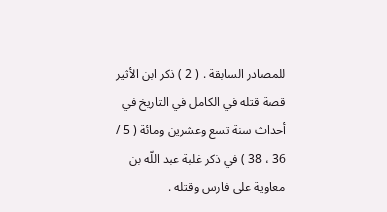للمصادر السابقة . ( 2 ) ذكر ابن الأثير قصة قتله في الكامل في التاريخ في أحداث سنة تسع وعشرين ومائة ( 5 / 36 ، 38 ) في ذكر غلبة عبد اللّه بن معاوية على فارس وقتله .